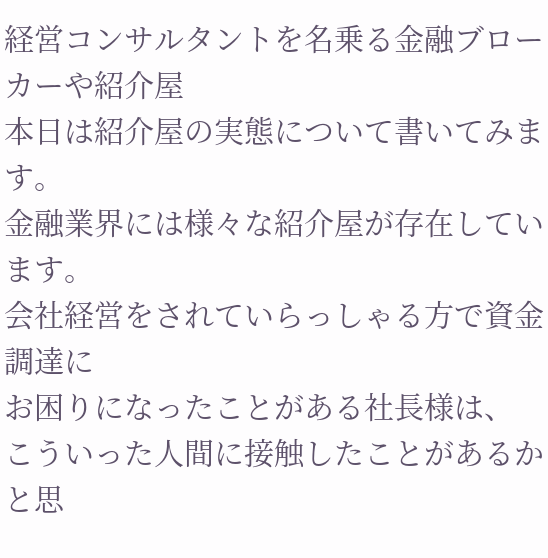経営コンサルタントを名乗る金融ブローカーや紹介屋
本日は紹介屋の実態について書いてみます。
金融業界には様々な紹介屋が存在しています。
会社経営をされていらっしゃる方で資金調達に
お困りになったことがある社長様は、
こういった人間に接触したことがあるかと思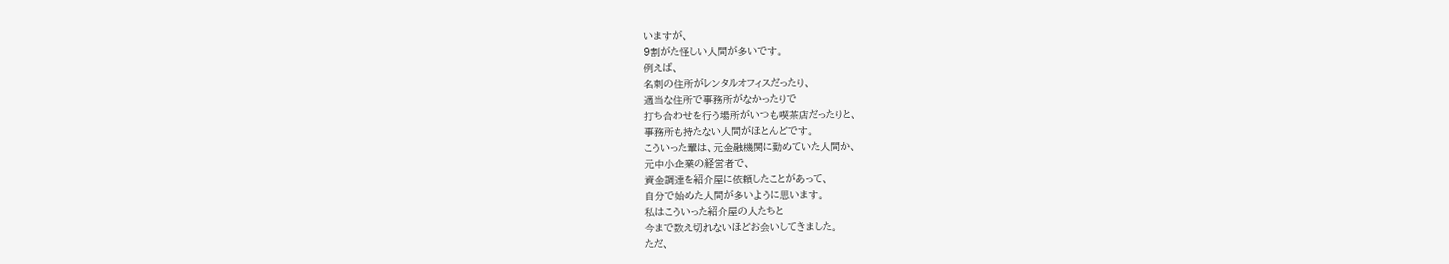いますが、
9割がた怪しい人間が多いです。
例えば、
名刺の住所がレンタルオフィスだったり、
適当な住所で事務所がなかったりで
打ち合わせを行う場所がいつも喫茶店だったりと、
事務所も持たない人間がほとんどです。
こういった輩は、元金融機関に勤めていた人間か、
元中小企業の経営者で、
資金調達を紹介屋に依頼したことがあって、
自分で始めた人間が多いように思います。
私はこういった紹介屋の人たちと
今まで数え切れないほどお会いしてきました。
ただ、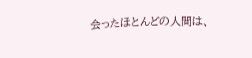会ったほとんどの人間は、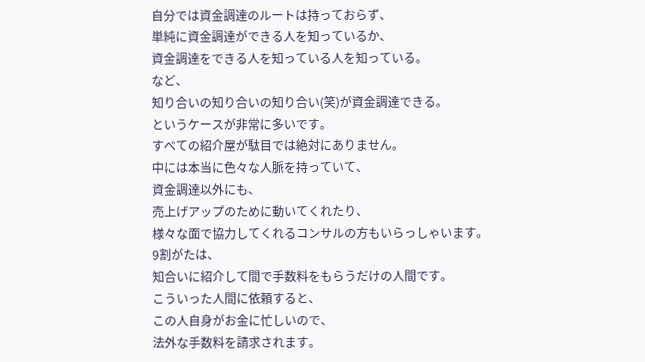自分では資金調達のルートは持っておらず、
単純に資金調達ができる人を知っているか、
資金調達をできる人を知っている人を知っている。
など、
知り合いの知り合いの知り合い(笑)が資金調達できる。
というケースが非常に多いです。
すべての紹介屋が駄目では絶対にありません。
中には本当に色々な人脈を持っていて、
資金調達以外にも、
売上げアップのために動いてくれたり、
様々な面で協力してくれるコンサルの方もいらっしゃいます。
9割がたは、
知合いに紹介して間で手数料をもらうだけの人間です。
こういった人間に依頼すると、
この人自身がお金に忙しいので、
法外な手数料を請求されます。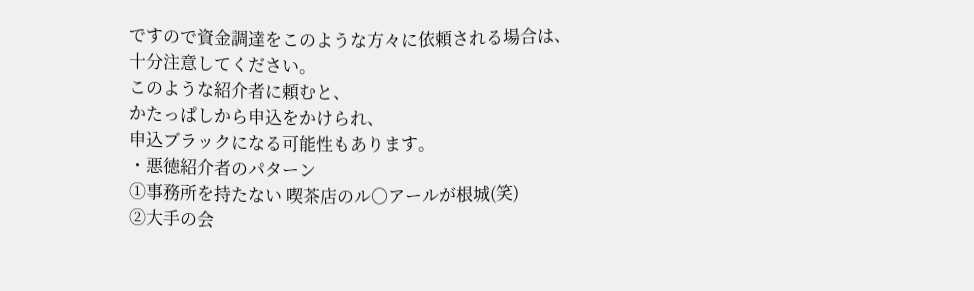ですので資金調達をこのような方々に依頼される場合は、
十分注意してください。
このような紹介者に頼むと、
かたっぱしから申込をかけられ、
申込ブラックになる可能性もあります。
・悪徳紹介者のパターン
①事務所を持たない 喫茶店のル○アールが根城(笑)
②大手の会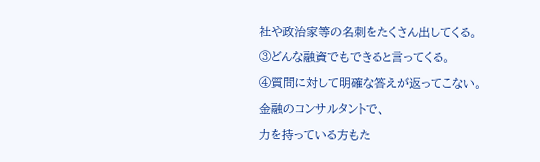社や政治家等の名刺をたくさん出してくる。
③どんな融資でもできると言ってくる。
④質問に対して明確な答えが返ってこない。
金融のコンサルタントで、
力を持っている方もた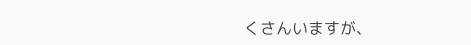くさんいますが、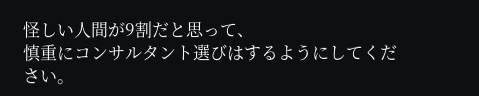怪しい人間が9割だと思って、
慎重にコンサルタント選びはするようにしてください。